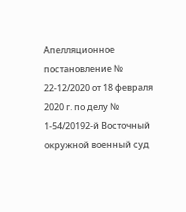Апелляционное постановление № 22-12/2020 от 18 февраля 2020 г. по делу № 1-54/20192-й Восточный окружной военный суд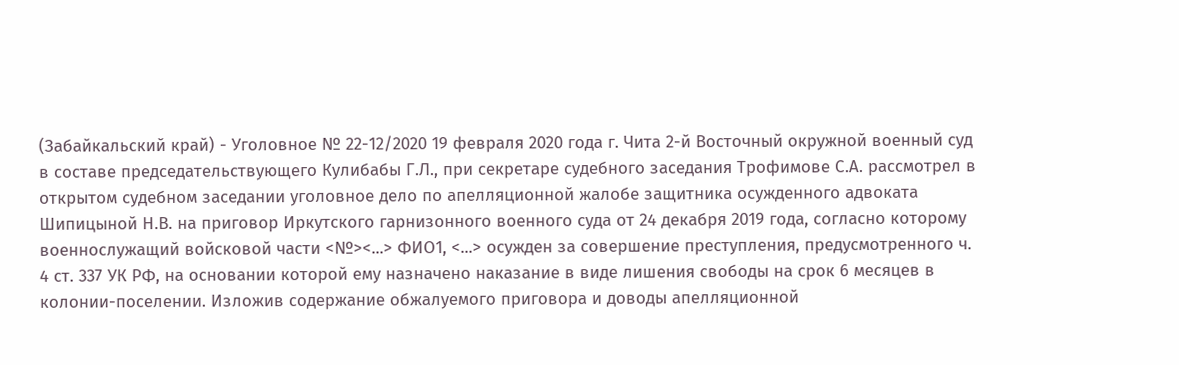(Забайкальский край) - Уголовное № 22-12/2020 19 февраля 2020 года г. Чита 2-й Восточный окружной военный суд в составе председательствующего Кулибабы Г.Л., при секретаре судебного заседания Трофимове С.А. рассмотрел в открытом судебном заседании уголовное дело по апелляционной жалобе защитника осужденного адвоката Шипицыной Н.В. на приговор Иркутского гарнизонного военного суда от 24 декабря 2019 года, согласно которому военнослужащий войсковой части <№><...> ФИО1, <...> осужден за совершение преступления, предусмотренного ч. 4 ст. 337 УК РФ, на основании которой ему назначено наказание в виде лишения свободы на срок 6 месяцев в колонии-поселении. Изложив содержание обжалуемого приговора и доводы апелляционной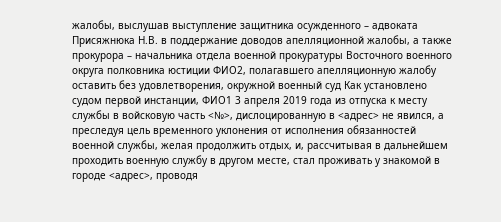жалобы, выслушав выступление защитника осужденного – адвоката Присяжнюка Н.В. в поддержание доводов апелляционной жалобы, а также прокурора – начальника отдела военной прокуратуры Восточного военного округа полковника юстиции ФИО2, полагавшего апелляционную жалобу оставить без удовлетворения, окружной военный суд Как установлено судом первой инстанции, ФИО1 3 апреля 2019 года из отпуска к месту службы в войсковую часть <№>, дислоцированную в <адрес> не явился, а преследуя цель временного уклонения от исполнения обязанностей военной службы, желая продолжить отдых, и, рассчитывая в дальнейшем проходить военную службу в другом месте, стал проживать у знакомой в городе <адрес>, проводя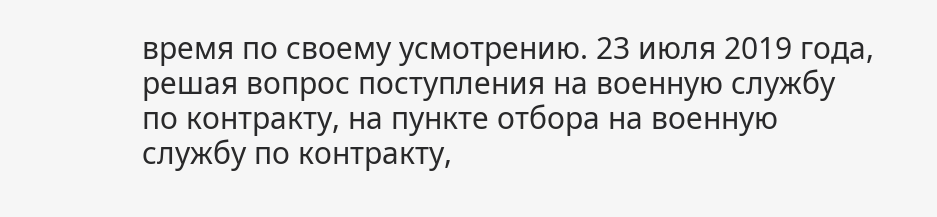время по своему усмотрению. 23 июля 2019 года, решая вопрос поступления на военную службу по контракту, на пункте отбора на военную службу по контракту,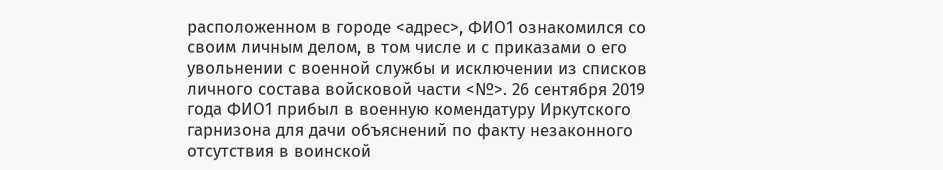расположенном в городе <адрес>, ФИО1 ознакомился со своим личным делом, в том числе и с приказами о его увольнении с военной службы и исключении из списков личного состава войсковой части <№>. 26 сентября 2019 года ФИО1 прибыл в военную комендатуру Иркутского гарнизона для дачи объяснений по факту незаконного отсутствия в воинской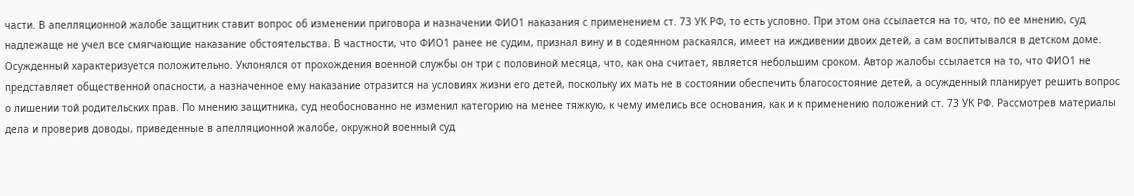части. В апелляционной жалобе защитник ставит вопрос об изменении приговора и назначении ФИО1 наказания с применением ст. 73 УК РФ, то есть условно. При этом она ссылается на то, что, по ее мнению, суд надлежаще не учел все смягчающие наказание обстоятельства. В частности, что ФИО1 ранее не судим, признал вину и в содеянном раскаялся, имеет на иждивении двоих детей, а сам воспитывался в детском доме. Осужденный характеризуется положительно. Уклонялся от прохождения военной службы он три с половиной месяца, что, как она считает, является небольшим сроком. Автор жалобы ссылается на то, что ФИО1 не представляет общественной опасности, а назначенное ему наказание отразится на условиях жизни его детей, поскольку их мать не в состоянии обеспечить благосостояние детей, а осужденный планирует решить вопрос о лишении той родительских прав. По мнению защитника, суд необоснованно не изменил категорию на менее тяжкую, к чему имелись все основания, как и к применению положений ст. 73 УК РФ. Рассмотрев материалы дела и проверив доводы, приведенные в апелляционной жалобе, окружной военный суд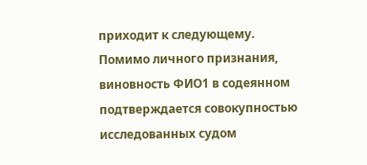приходит к следующему. Помимо личного признания, виновность ФИО1 в содеянном подтверждается совокупностью исследованных судом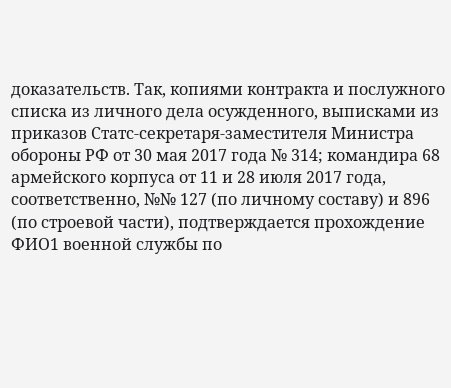доказательств. Так, копиями контракта и послужного списка из личного дела осужденного, выписками из приказов Статс-секретаря-заместителя Министра обороны РФ от 30 мая 2017 года № 314; командира 68 армейского корпуса от 11 и 28 июля 2017 года, соответственно, №№ 127 (по личному составу) и 896 (по строевой части), подтверждается прохождение ФИО1 военной службы по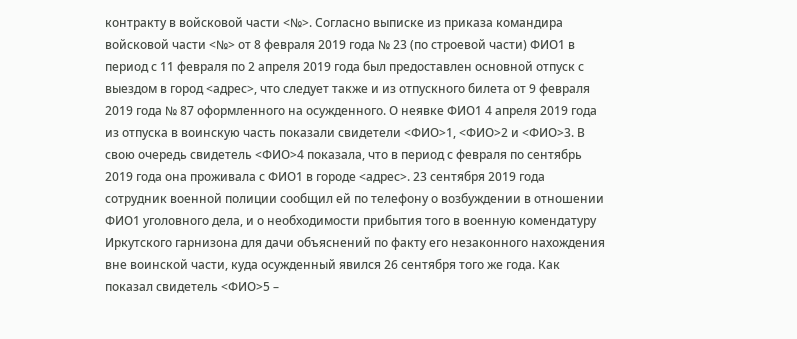контракту в войсковой части <№>. Согласно выписке из приказа командира войсковой части <№> от 8 февраля 2019 года № 23 (по строевой части) ФИО1 в период с 11 февраля по 2 апреля 2019 года был предоставлен основной отпуск с выездом в город <адрес>, что следует также и из отпускного билета от 9 февраля 2019 года № 87 оформленного на осужденного. О неявке ФИО1 4 апреля 2019 года из отпуска в воинскую часть показали свидетели <ФИО>1, <ФИО>2 и <ФИО>3. В свою очередь свидетель <ФИО>4 показала, что в период с февраля по сентябрь 2019 года она проживала с ФИО1 в городе <адрес>. 23 сентября 2019 года сотрудник военной полиции сообщил ей по телефону о возбуждении в отношении ФИО1 уголовного дела, и о необходимости прибытия того в военную комендатуру Иркутского гарнизона для дачи объяснений по факту его незаконного нахождения вне воинской части, куда осужденный явился 26 сентября того же года. Как показал свидетель <ФИО>5 –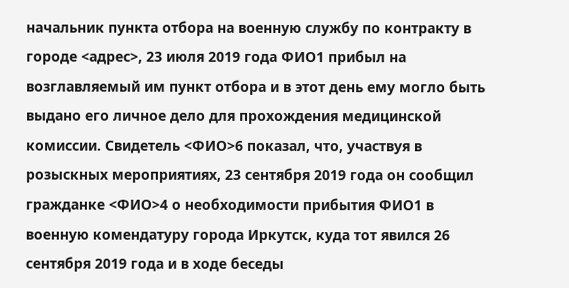начальник пункта отбора на военную службу по контракту в городе <адрес>, 23 июля 2019 года ФИО1 прибыл на возглавляемый им пункт отбора и в этот день ему могло быть выдано его личное дело для прохождения медицинской комиссии. Свидетель <ФИО>6 показал, что, участвуя в розыскных мероприятиях, 23 сентября 2019 года он сообщил гражданке <ФИО>4 о необходимости прибытия ФИО1 в военную комендатуру города Иркутск, куда тот явился 26 сентября 2019 года и в ходе беседы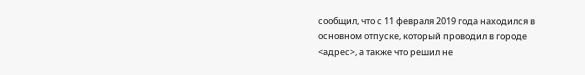сообщил, что с 11 февраля 2019 года находился в основном отпуске, который проводил в городе <адрес>, а также что решил не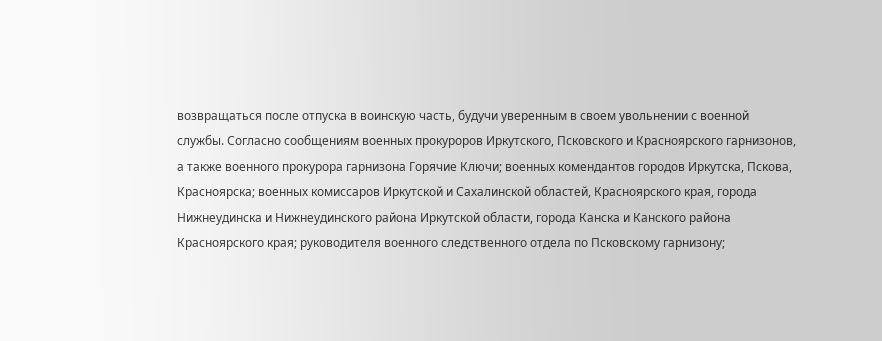возвращаться после отпуска в воинскую часть, будучи уверенным в своем увольнении с военной службы. Согласно сообщениям военных прокуроров Иркутского, Псковского и Красноярского гарнизонов, а также военного прокурора гарнизона Горячие Ключи; военных комендантов городов Иркутска, Пскова, Красноярска; военных комиссаров Иркутской и Сахалинской областей, Красноярского края, города Нижнеудинска и Нижнеудинского района Иркутской области, города Канска и Канского района Красноярского края; руководителя военного следственного отдела по Псковскому гарнизону;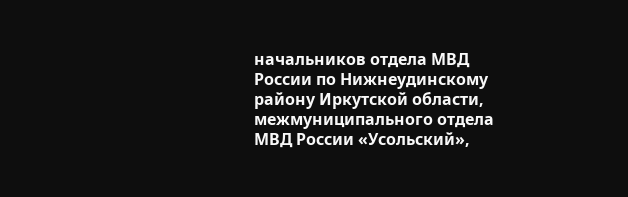начальников отдела МВД России по Нижнеудинскому району Иркутской области, межмуниципального отдела МВД России «Усольский»,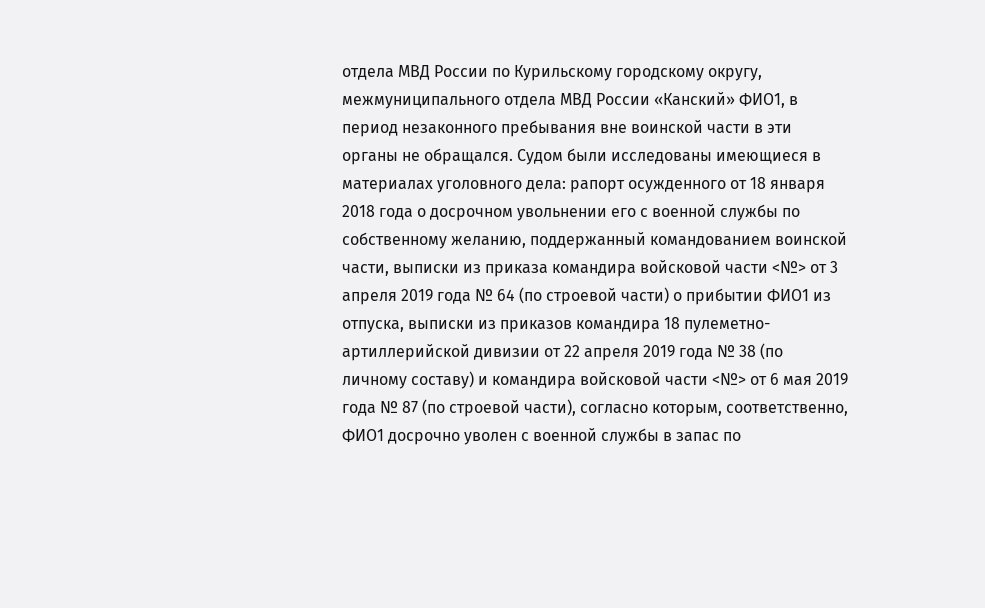отдела МВД России по Курильскому городскому округу, межмуниципального отдела МВД России «Канский» ФИО1, в период незаконного пребывания вне воинской части в эти органы не обращался. Судом были исследованы имеющиеся в материалах уголовного дела: рапорт осужденного от 18 января 2018 года о досрочном увольнении его с военной службы по собственному желанию, поддержанный командованием воинской части, выписки из приказа командира войсковой части <№> от 3 апреля 2019 года № 64 (по строевой части) о прибытии ФИО1 из отпуска, выписки из приказов командира 18 пулеметно-артиллерийской дивизии от 22 апреля 2019 года № 38 (по личному составу) и командира войсковой части <№> от 6 мая 2019 года № 87 (по строевой части), согласно которым, соответственно, ФИО1 досрочно уволен с военной службы в запас по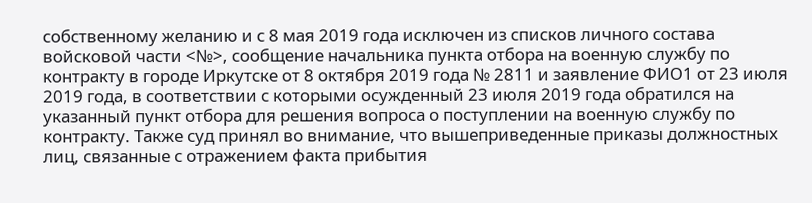собственному желанию и с 8 мая 2019 года исключен из списков личного состава войсковой части <№>, сообщение начальника пункта отбора на военную службу по контракту в городе Иркутске от 8 октября 2019 года № 2811 и заявление ФИО1 от 23 июля 2019 года, в соответствии с которыми осужденный 23 июля 2019 года обратился на указанный пункт отбора для решения вопроса о поступлении на военную службу по контракту. Также суд принял во внимание, что вышеприведенные приказы должностных лиц, связанные с отражением факта прибытия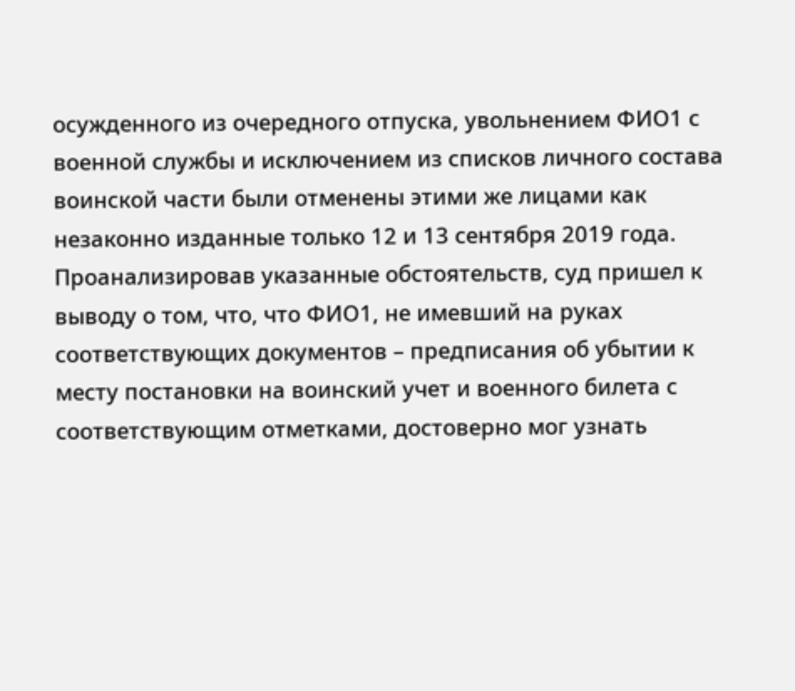осужденного из очередного отпуска, увольнением ФИО1 с военной службы и исключением из списков личного состава воинской части были отменены этими же лицами как незаконно изданные только 12 и 13 сентября 2019 года. Проанализировав указанные обстоятельств, суд пришел к выводу о том, что, что ФИО1, не имевший на руках соответствующих документов – предписания об убытии к месту постановки на воинский учет и военного билета с соответствующим отметками, достоверно мог узнать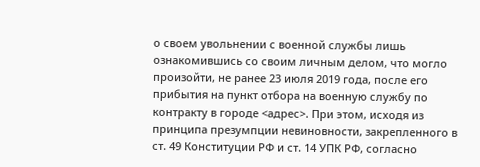о своем увольнении с военной службы лишь ознакомившись со своим личным делом, что могло произойти, не ранее 23 июля 2019 года, после его прибытия на пункт отбора на военную службу по контракту в городе <адрес>. При этом, исходя из принципа презумпции невиновности, закрепленного в ст. 49 Конституции РФ и ст. 14 УПК РФ, согласно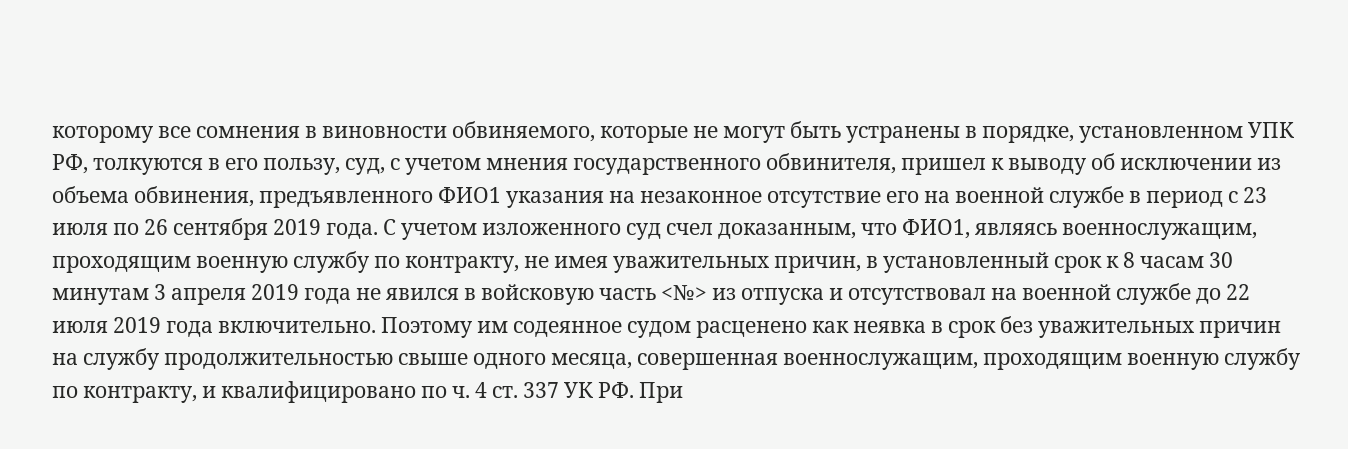которому все сомнения в виновности обвиняемого, которые не могут быть устранены в порядке, установленном УПК РФ, толкуются в его пользу, суд, с учетом мнения государственного обвинителя, пришел к выводу об исключении из объема обвинения, предъявленного ФИО1 указания на незаконное отсутствие его на военной службе в период с 23 июля по 26 сентября 2019 года. С учетом изложенного суд счел доказанным, что ФИО1, являясь военнослужащим, проходящим военную службу по контракту, не имея уважительных причин, в установленный срок к 8 часам 30 минутам 3 апреля 2019 года не явился в войсковую часть <№> из отпуска и отсутствовал на военной службе до 22 июля 2019 года включительно. Поэтому им содеянное судом расценено как неявка в срок без уважительных причин на службу продолжительностью свыше одного месяца, совершенная военнослужащим, проходящим военную службу по контракту, и квалифицировано по ч. 4 ст. 337 УК РФ. При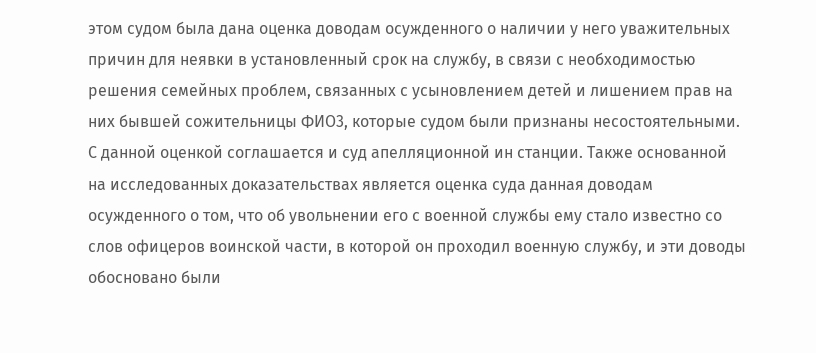этом судом была дана оценка доводам осужденного о наличии у него уважительных причин для неявки в установленный срок на службу, в связи с необходимостью решения семейных проблем, связанных с усыновлением детей и лишением прав на них бывшей сожительницы ФИО3, которые судом были признаны несостоятельными. С данной оценкой соглашается и суд апелляционной ин станции. Также основанной на исследованных доказательствах является оценка суда данная доводам осужденного о том, что об увольнении его с военной службы ему стало известно со слов офицеров воинской части, в которой он проходил военную службу, и эти доводы обосновано были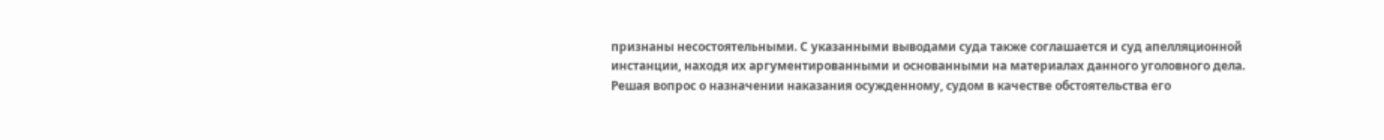признаны несостоятельными. С указанными выводами суда также соглашается и суд апелляционной инстанции, находя их аргументированными и основанными на материалах данного уголовного дела. Решая вопрос о назначении наказания осужденному, судом в качестве обстоятельства его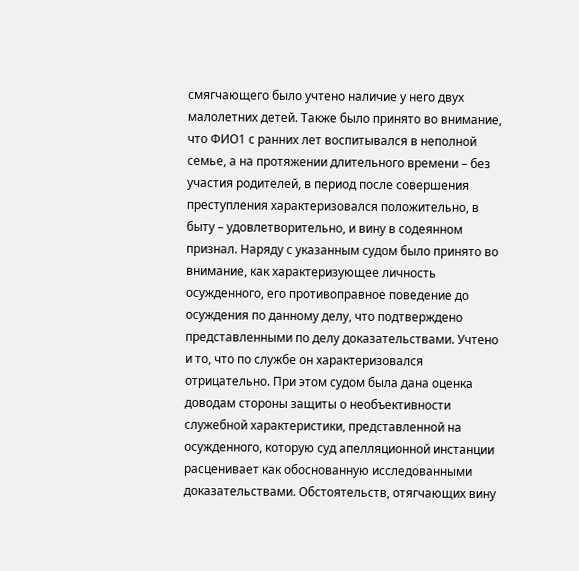смягчающего было учтено наличие у него двух малолетних детей. Также было принято во внимание, что ФИО1 с ранних лет воспитывался в неполной семье, а на протяжении длительного времени – без участия родителей, в период после совершения преступления характеризовался положительно, в быту – удовлетворительно, и вину в содеянном признал. Наряду с указанным судом было принято во внимание, как характеризующее личность осужденного, его противоправное поведение до осуждения по данному делу, что подтверждено представленными по делу доказательствами. Учтено и то, что по службе он характеризовался отрицательно. При этом судом была дана оценка доводам стороны защиты о необъективности служебной характеристики, представленной на осужденного, которую суд апелляционной инстанции расценивает как обоснованную исследованными доказательствами. Обстоятельств, отягчающих вину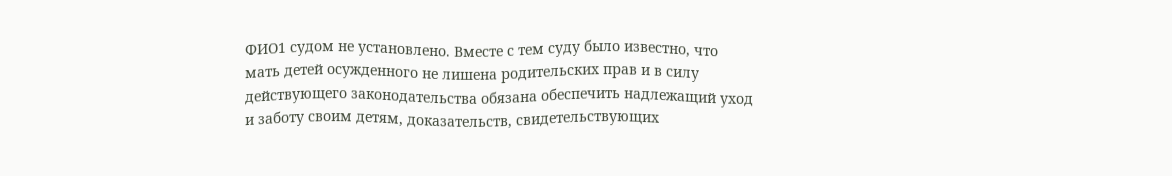ФИО1 судом не установлено. Вместе с тем суду было известно, что мать детей осужденного не лишена родительских прав и в силу действующего законодательства обязана обеспечить надлежащий уход и заботу своим детям, доказательств, свидетельствующих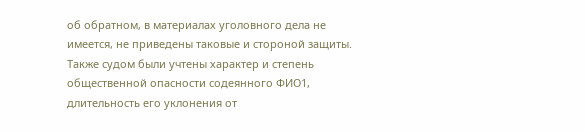об обратном, в материалах уголовного дела не имеется, не приведены таковые и стороной защиты. Также судом были учтены характер и степень общественной опасности содеянного ФИО1, длительность его уклонения от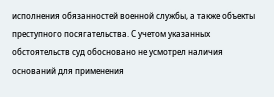исполнения обязанностей военной службы, а также объекты преступного посягательства. С учетом указанных обстоятельств суд обосновано не усмотрел наличия оснований для применения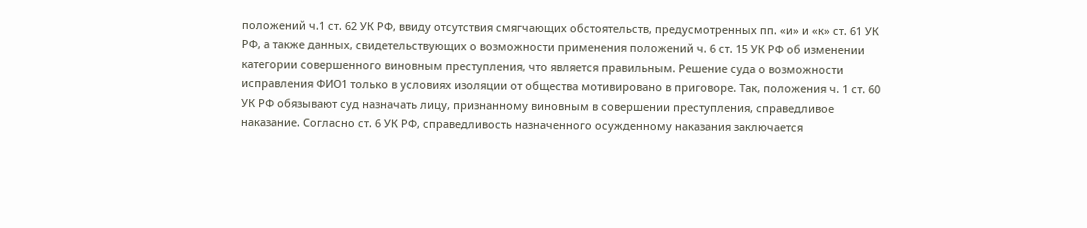положений ч.1 ст. 62 УК РФ, ввиду отсутствия смягчающих обстоятельств, предусмотренных пп. «и» и «к» ст. 61 УК РФ, а также данных, свидетельствующих о возможности применения положений ч. 6 ст. 15 УК РФ об изменении категории совершенного виновным преступления, что является правильным. Решение суда о возможности исправления ФИО1 только в условиях изоляции от общества мотивировано в приговоре. Так, положения ч. 1 ст. 60 УК РФ обязывают суд назначать лицу, признанному виновным в совершении преступления, справедливое наказание. Согласно ст. 6 УК РФ, справедливость назначенного осужденному наказания заключается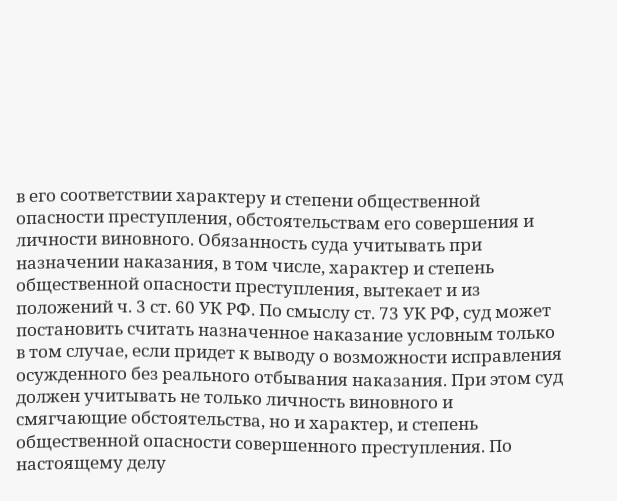в его соответствии характеру и степени общественной опасности преступления, обстоятельствам его совершения и личности виновного. Обязанность суда учитывать при назначении наказания, в том числе, характер и степень общественной опасности преступления, вытекает и из положений ч. 3 ст. 60 УК РФ. По смыслу ст. 73 УК РФ, суд может постановить считать назначенное наказание условным только в том случае, если придет к выводу о возможности исправления осужденного без реального отбывания наказания. При этом суд должен учитывать не только личность виновного и смягчающие обстоятельства, но и характер, и степень общественной опасности совершенного преступления. По настоящему делу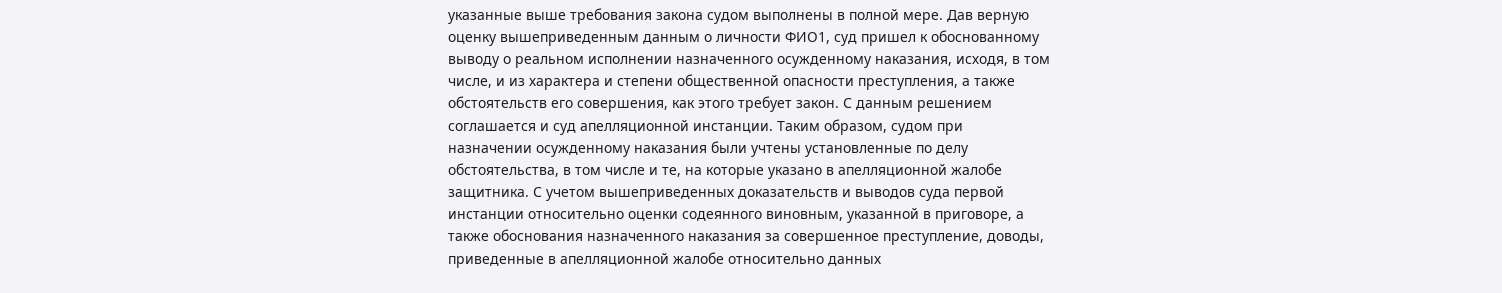указанные выше требования закона судом выполнены в полной мере. Дав верную оценку вышеприведенным данным о личности ФИО1, суд пришел к обоснованному выводу о реальном исполнении назначенного осужденному наказания, исходя, в том числе, и из характера и степени общественной опасности преступления, а также обстоятельств его совершения, как этого требует закон. С данным решением соглашается и суд апелляционной инстанции. Таким образом, судом при назначении осужденному наказания были учтены установленные по делу обстоятельства, в том числе и те, на которые указано в апелляционной жалобе защитника. С учетом вышеприведенных доказательств и выводов суда первой инстанции относительно оценки содеянного виновным, указанной в приговоре, а также обоснования назначенного наказания за совершенное преступление, доводы, приведенные в апелляционной жалобе относительно данных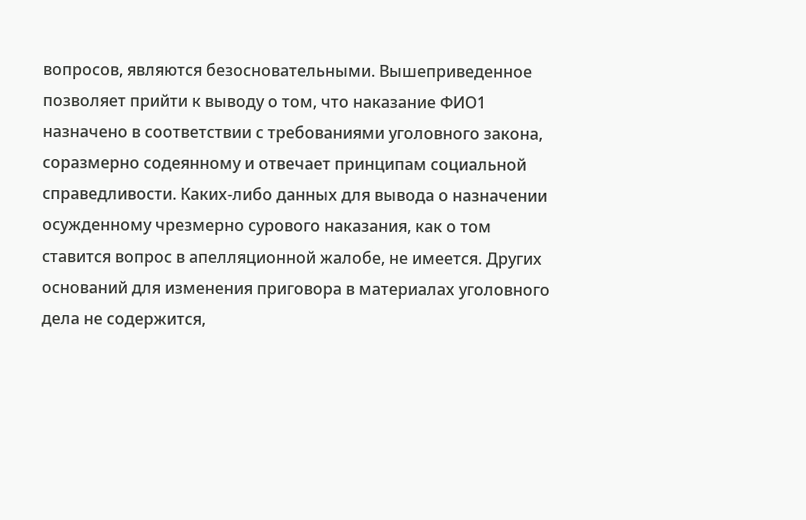вопросов, являются безосновательными. Вышеприведенное позволяет прийти к выводу о том, что наказание ФИО1 назначено в соответствии с требованиями уголовного закона, соразмерно содеянному и отвечает принципам социальной справедливости. Каких-либо данных для вывода о назначении осужденному чрезмерно сурового наказания, как о том ставится вопрос в апелляционной жалобе, не имеется. Других оснований для изменения приговора в материалах уголовного дела не содержится,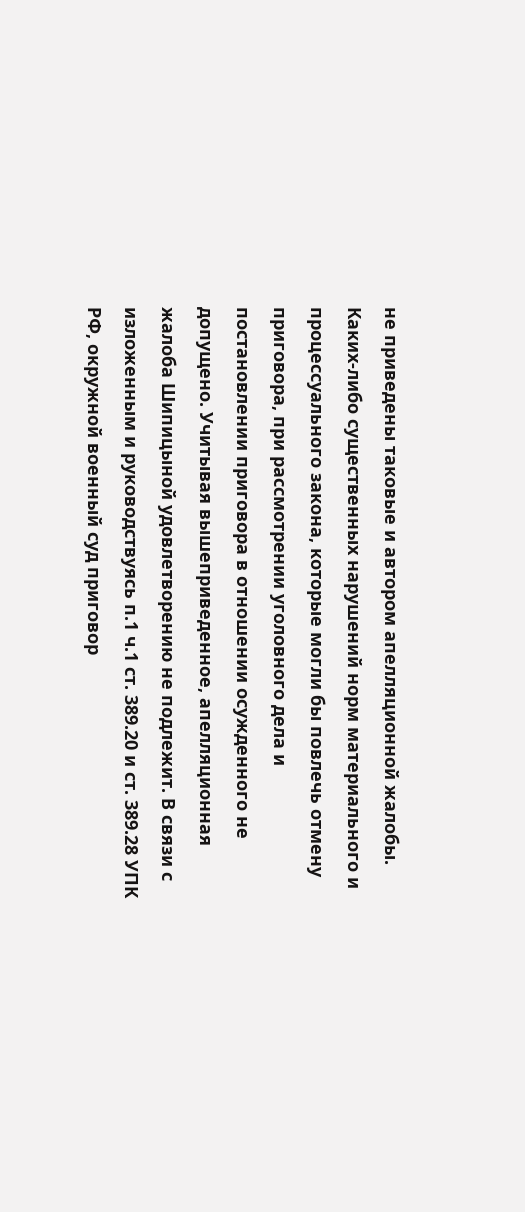не приведены таковые и автором апелляционной жалобы. Каких-либо существенных нарушений норм материального и процессуального закона, которые могли бы повлечь отмену приговора, при рассмотрении уголовного дела и постановлении приговора в отношении осужденного не допущено. Учитывая вышеприведенное, апелляционная жалоба Шипицыной удовлетворению не подлежит. В связи с изложенным и руководствуясь п.1 ч.1 ст. 389.20 и ст. 389.28 УПК РФ, окружной военный суд приговор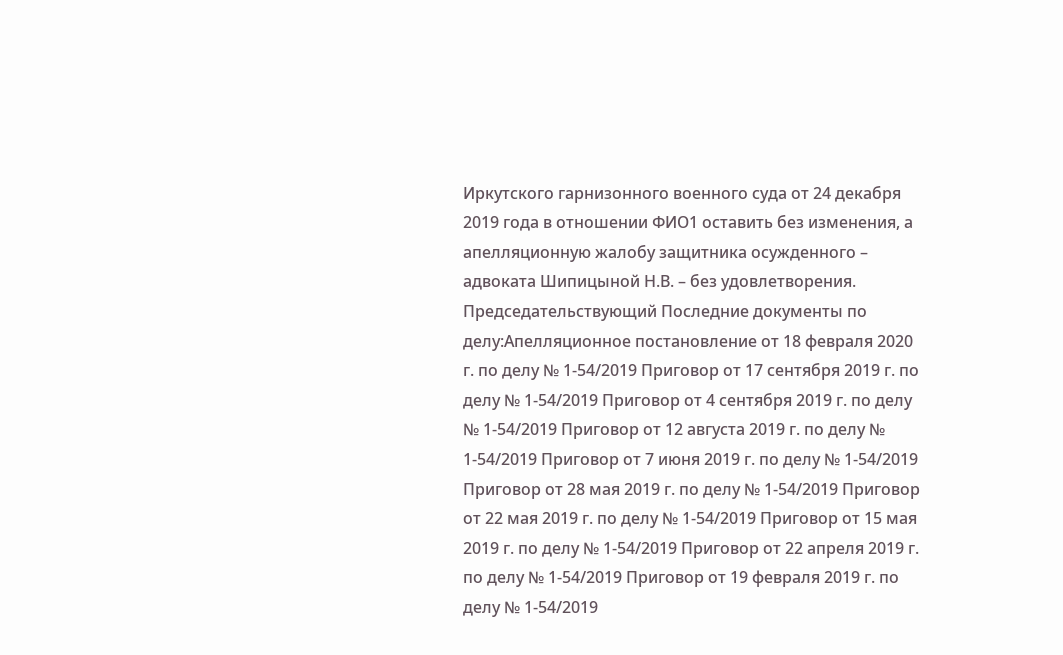Иркутского гарнизонного военного суда от 24 декабря 2019 года в отношении ФИО1 оставить без изменения, а апелляционную жалобу защитника осужденного – адвоката Шипицыной Н.В. – без удовлетворения. Председательствующий Последние документы по делу:Апелляционное постановление от 18 февраля 2020 г. по делу № 1-54/2019 Приговор от 17 сентября 2019 г. по делу № 1-54/2019 Приговор от 4 сентября 2019 г. по делу № 1-54/2019 Приговор от 12 августа 2019 г. по делу № 1-54/2019 Приговор от 7 июня 2019 г. по делу № 1-54/2019 Приговор от 28 мая 2019 г. по делу № 1-54/2019 Приговор от 22 мая 2019 г. по делу № 1-54/2019 Приговор от 15 мая 2019 г. по делу № 1-54/2019 Приговор от 22 апреля 2019 г. по делу № 1-54/2019 Приговор от 19 февраля 2019 г. по делу № 1-54/2019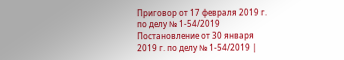Приговор от 17 февраля 2019 г. по делу № 1-54/2019 Постановление от 30 января 2019 г. по делу № 1-54/2019 |